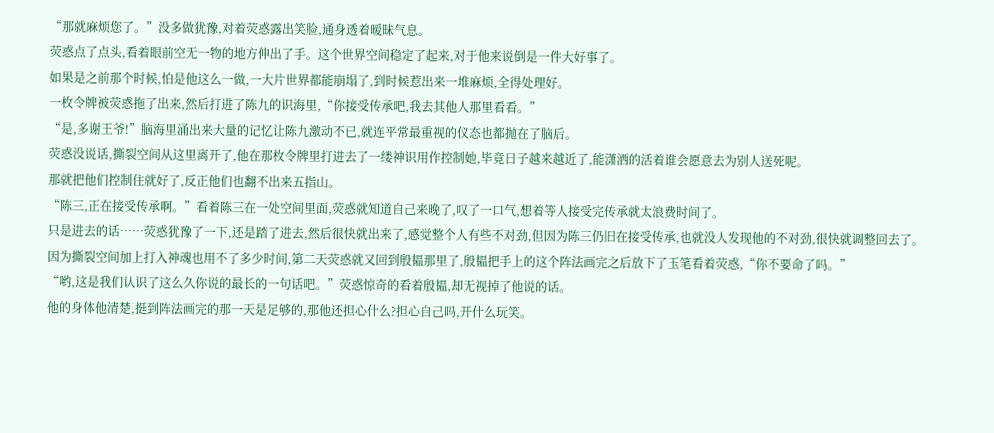“那就麻烦您了。”没多做犹豫,对着荧惑露出笑脸,通身透着暧昧气息。
荧惑点了点头,看着眼前空无一物的地方伸出了手。这个世界空间稳定了起来,对于他来说倒是一件大好事了。
如果是之前那个时候,怕是他这么一做,一大片世界都能崩塌了,到时候惹出来一堆麻烦,全得处理好。
一枚令牌被荧惑拖了出来,然后打进了陈九的识海里,“你接受传承吧,我去其他人那里看看。”
“是,多谢王爷!”脑海里涌出来大量的记忆让陈九激动不已,就连平常最重视的仪态也都抛在了脑后。
荧惑没说话,撕裂空间从这里离开了,他在那枚令牌里打进去了一缕神识用作控制她,毕竟日子越来越近了,能潇洒的活着谁会愿意去为别人送死呢。
那就把他们控制住就好了,反正他们也翻不出来五指山。
“陈三,正在接受传承啊。”看着陈三在一处空间里面,荧惑就知道自己来晚了,叹了一口气,想着等人接受完传承就太浪费时间了。
只是进去的话……荧惑犹豫了一下,还是踏了进去,然后很快就出来了,感觉整个人有些不对劲,但因为陈三仍旧在接受传承,也就没人发现他的不对劲,很快就调整回去了。
因为撕裂空间加上打入神魂也用不了多少时间,第二天荧惑就又回到殷韫那里了,殷韫把手上的这个阵法画完之后放下了玉笔看着荧惑,“你不要命了吗。”
“哟,这是我们认识了这么久你说的最长的一句话吧。”荧惑惊奇的看着殷韫,却无视掉了他说的话。
他的身体他清楚,挺到阵法画完的那一天是足够的,那他还担心什么?担心自己吗,开什么玩笑。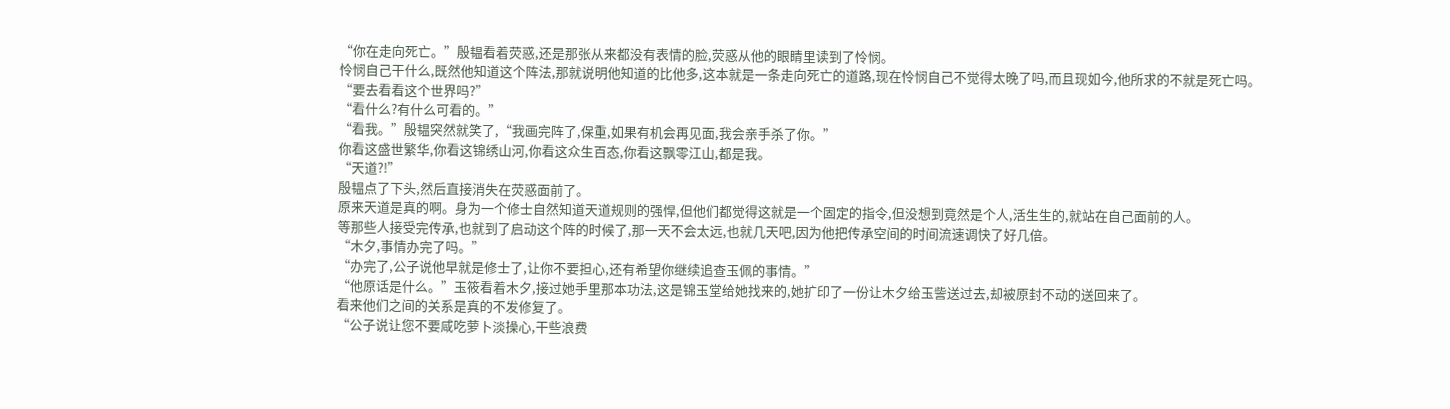“你在走向死亡。”殷韫看着荧惑,还是那张从来都没有表情的脸,荧惑从他的眼睛里读到了怜悯。
怜悯自己干什么,既然他知道这个阵法,那就说明他知道的比他多,这本就是一条走向死亡的道路,现在怜悯自己不觉得太晚了吗,而且现如今,他所求的不就是死亡吗。
“要去看看这个世界吗?”
“看什么?有什么可看的。”
“看我。”殷韫突然就笑了,“我画完阵了,保重,如果有机会再见面,我会亲手杀了你。”
你看这盛世繁华,你看这锦绣山河,你看这众生百态,你看这飘零江山,都是我。
“天道?!”
殷韫点了下头,然后直接消失在荧惑面前了。
原来天道是真的啊。身为一个修士自然知道天道规则的强悍,但他们都觉得这就是一个固定的指令,但没想到竟然是个人,活生生的,就站在自己面前的人。
等那些人接受完传承,也就到了启动这个阵的时候了,那一天不会太远,也就几天吧,因为他把传承空间的时间流速调快了好几倍。
“木夕,事情办完了吗。”
“办完了,公子说他早就是修士了,让你不要担心,还有希望你继续追查玉佩的事情。”
“他原话是什么。”玉筱看着木夕,接过她手里那本功法,这是锦玉堂给她找来的,她扩印了一份让木夕给玉訾送过去,却被原封不动的送回来了。
看来他们之间的关系是真的不发修复了。
“公子说让您不要咸吃萝卜淡操心,干些浪费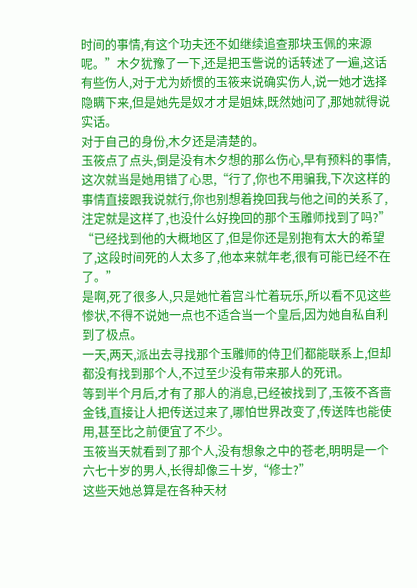时间的事情,有这个功夫还不如继续追查那块玉佩的来源呢。”木夕犹豫了一下,还是把玉訾说的话转述了一遍,这话有些伤人,对于尤为娇惯的玉筱来说确实伤人,说一她才选择隐瞒下来,但是她先是奴才才是姐妹,既然她问了,那她就得说实话。
对于自己的身份,木夕还是清楚的。
玉筱点了点头,倒是没有木夕想的那么伤心,早有预料的事情,这次就当是她用错了心思,“行了,你也不用骗我,下次这样的事情直接跟我说就行,你也别想着挽回我与他之间的关系了,注定就是这样了,也没什么好挽回的那个玉雕师找到了吗?”
“已经找到他的大概地区了,但是你还是别抱有太大的希望了,这段时间死的人太多了,他本来就年老,很有可能已经不在了。”
是啊,死了很多人,只是她忙着宫斗忙着玩乐,所以看不见这些惨状,不得不说她一点也不适合当一个皇后,因为她自私自利到了极点。
一天,两天,派出去寻找那个玉雕师的侍卫们都能联系上,但却都没有找到那个人,不过至少没有带来那人的死讯。
等到半个月后,才有了那人的消息,已经被找到了,玉筱不吝啬金钱,直接让人把传送过来了,哪怕世界改变了,传送阵也能使用,甚至比之前便宜了不少。
玉筱当天就看到了那个人,没有想象之中的苍老,明明是一个六七十岁的男人,长得却像三十岁,“修士?”
这些天她总算是在各种天材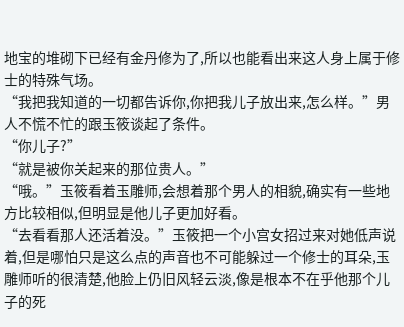地宝的堆砌下已经有金丹修为了,所以也能看出来这人身上属于修士的特殊气场。
“我把我知道的一切都告诉你,你把我儿子放出来,怎么样。”男人不慌不忙的跟玉筱谈起了条件。
“你儿子?”
“就是被你关起来的那位贵人。”
“哦。”玉筱看着玉雕师,会想着那个男人的相貌,确实有一些地方比较相似,但明显是他儿子更加好看。
“去看看那人还活着没。”玉筱把一个小宫女招过来对她低声说着,但是哪怕只是这么点的声音也不可能躲过一个修士的耳朵,玉雕师听的很清楚,他脸上仍旧风轻云淡,像是根本不在乎他那个儿子的死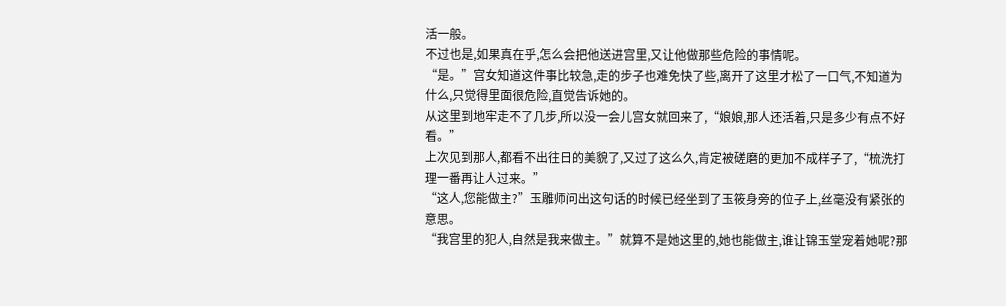活一般。
不过也是,如果真在乎,怎么会把他送进宫里,又让他做那些危险的事情呢。
“是。”宫女知道这件事比较急,走的步子也难免快了些,离开了这里才松了一口气,不知道为什么,只觉得里面很危险,直觉告诉她的。
从这里到地牢走不了几步,所以没一会儿宫女就回来了,“娘娘,那人还活着,只是多少有点不好看。”
上次见到那人,都看不出往日的美貌了,又过了这么久,肯定被磋磨的更加不成样子了,“梳洗打理一番再让人过来。”
“这人,您能做主?”玉雕师问出这句话的时候已经坐到了玉筱身旁的位子上,丝毫没有紧张的意思。
“我宫里的犯人,自然是我来做主。”就算不是她这里的,她也能做主,谁让锦玉堂宠着她呢?那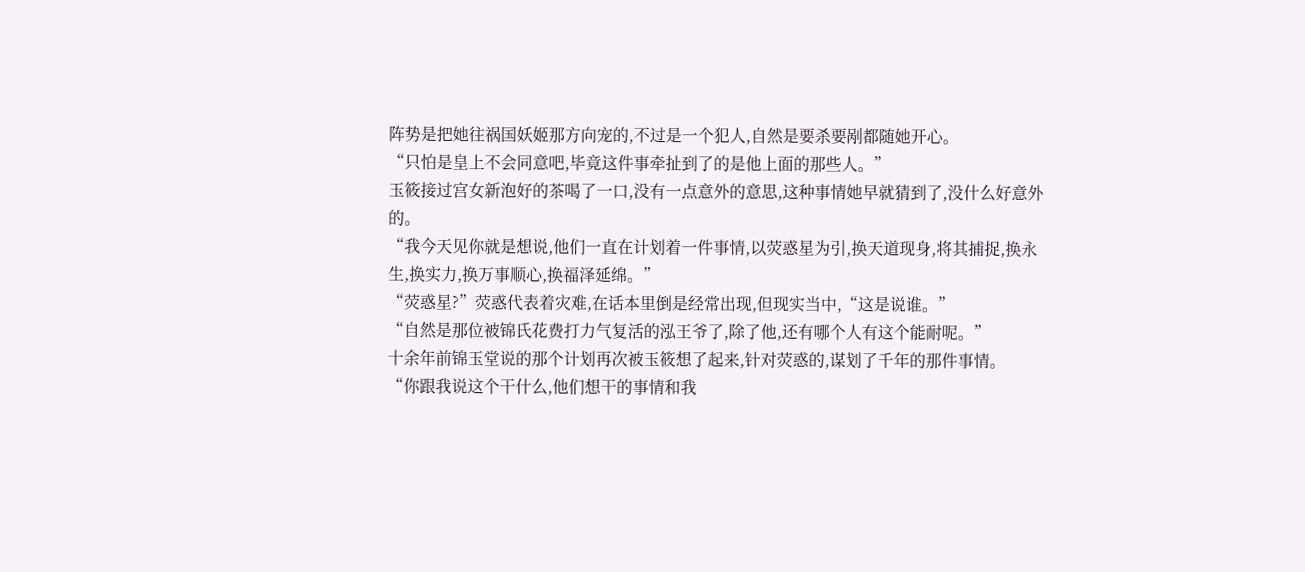阵势是把她往祸国妖姬那方向宠的,不过是一个犯人,自然是要杀要剐都随她开心。
“只怕是皇上不会同意吧,毕竟这件事牵扯到了的是他上面的那些人。”
玉筱接过宫女新泡好的茶喝了一口,没有一点意外的意思,这种事情她早就猜到了,没什么好意外的。
“我今天见你就是想说,他们一直在计划着一件事情,以荧惑星为引,换天道现身,将其捕捉,换永生,换实力,换万事顺心,换福泽延绵。”
“荧惑星?”荧惑代表着灾难,在话本里倒是经常出现,但现实当中,“这是说谁。”
“自然是那位被锦氏花费打力气复活的泓王爷了,除了他,还有哪个人有这个能耐呢。”
十余年前锦玉堂说的那个计划再次被玉筱想了起来,针对荧惑的,谋划了千年的那件事情。
“你跟我说这个干什么,他们想干的事情和我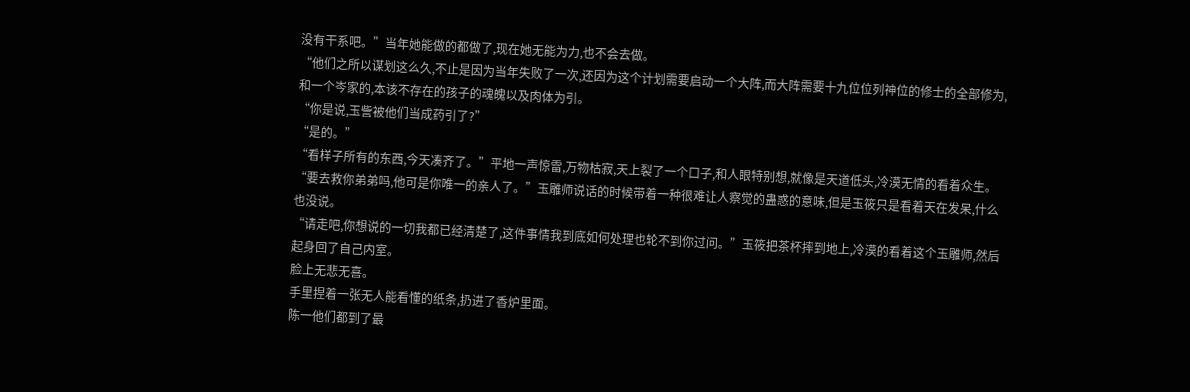没有干系吧。”当年她能做的都做了,现在她无能为力,也不会去做。
“他们之所以谋划这么久,不止是因为当年失败了一次,还因为这个计划需要启动一个大阵,而大阵需要十九位位列神位的修士的全部修为,和一个岑家的,本该不存在的孩子的魂魄以及肉体为引。
“你是说,玉訾被他们当成药引了?”
“是的。”
“看样子所有的东西,今天凑齐了。”平地一声惊雷,万物枯寂,天上裂了一个口子,和人眼特别想,就像是天道低头,冷漠无情的看着众生。
“要去救你弟弟吗,他可是你唯一的亲人了。”玉雕师说话的时候带着一种很难让人察觉的蛊惑的意味,但是玉筱只是看着天在发呆,什么也没说。
“请走吧,你想说的一切我都已经清楚了,这件事情我到底如何处理也轮不到你过问。”玉筱把茶杯摔到地上,冷漠的看着这个玉雕师,然后起身回了自己内室。
脸上无悲无喜。
手里捏着一张无人能看懂的纸条,扔进了香炉里面。
陈一他们都到了最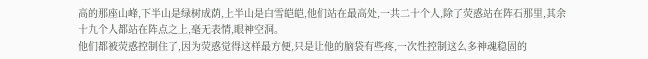高的那座山峰,下半山是绿树成荫,上半山是白雪皑皑,他们站在最高处,一共二十个人,除了荧惑站在阵石那里,其余十九个人都站在阵点之上,毫无表情,眼神空洞。
他们都被荧惑控制住了,因为荧惑觉得这样最方便,只是让他的脑袋有些疼,一次性控制这么多神魂稳固的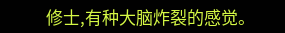修士,有种大脑炸裂的感觉。